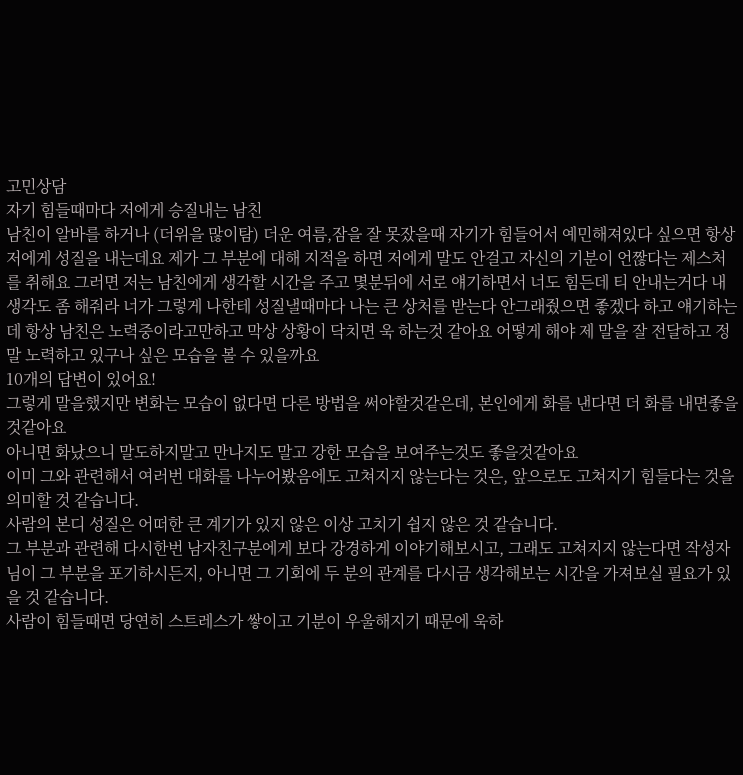고민상담
자기 힘들때마다 저에게 승질내는 남친
남친이 알바를 하거나 (더위을 많이탐) 더운 여름,잠을 잘 못잤을때 자기가 힘들어서 예민해져있다 싶으면 항상 저에게 성질을 내는데요 제가 그 부분에 대해 지적을 하면 저에게 말도 안걸고 자신의 기분이 언짢다는 제스처를 취해요 그러면 저는 남친에게 생각할 시간을 주고 몇분뒤에 서로 얘기하면서 너도 힘든데 티 안내는거다 내 생각도 좀 해줘라 너가 그렇게 나한테 성질낼때마다 나는 큰 상처를 받는다 안그래줬으면 좋겠다 하고 얘기하는데 항상 남친은 노력중이라고만하고 막상 상황이 닥치면 욱 하는것 같아요 어떻게 해야 제 말을 잘 전달하고 정말 노력하고 있구나 싶은 모습을 볼 수 있을까요
10개의 답변이 있어요!
그렇게 말을했지만 변화는 모습이 없다면 다른 방법을 써야할것같은데, 본인에게 화를 낸다면 더 화를 내면좋을것같아요
아니면 화났으니 말도하지말고 만나지도 말고 강한 모습을 보여주는것도 좋을것같아요
이미 그와 관련해서 여러번 대화를 나누어봤음에도 고쳐지지 않는다는 것은, 앞으로도 고쳐지기 힘들다는 것을 의미할 것 같습니다.
사람의 본디 성질은 어떠한 큰 계기가 있지 않은 이상 고치기 쉽지 않은 것 같습니다.
그 부분과 관련해 다시한번 남자친구분에게 보다 강경하게 이야기해보시고, 그래도 고쳐지지 않는다면 작성자님이 그 부분을 포기하시든지, 아니면 그 기회에 두 분의 관계를 다시금 생각해보는 시간을 가져보실 필요가 있을 것 같습니다.
사람이 힘들때면 당연히 스트레스가 쌓이고 기분이 우울해지기 때문에 욱하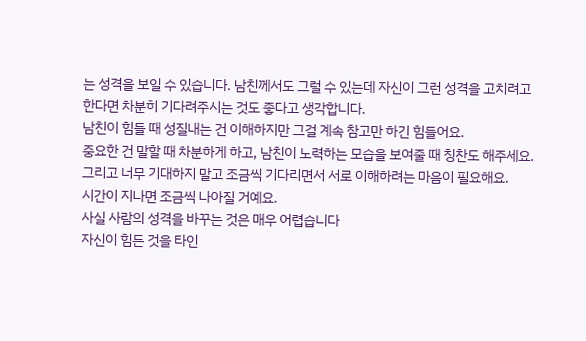는 성격을 보일 수 있습니다. 남친께서도 그럴 수 있는데 자신이 그런 성격을 고치려고 한다면 차분히 기다려주시는 것도 좋다고 생각합니다.
남친이 힘들 때 성질내는 건 이해하지만 그걸 계속 참고만 하긴 힘들어요.
중요한 건 말할 때 차분하게 하고, 남친이 노력하는 모습을 보여줄 때 칭찬도 해주세요.
그리고 너무 기대하지 말고 조금씩 기다리면서 서로 이해하려는 마음이 필요해요.
시간이 지나면 조금씩 나아질 거예요.
사실 사람의 성격을 바꾸는 것은 매우 어렵습니다
자신이 힘든 것을 타인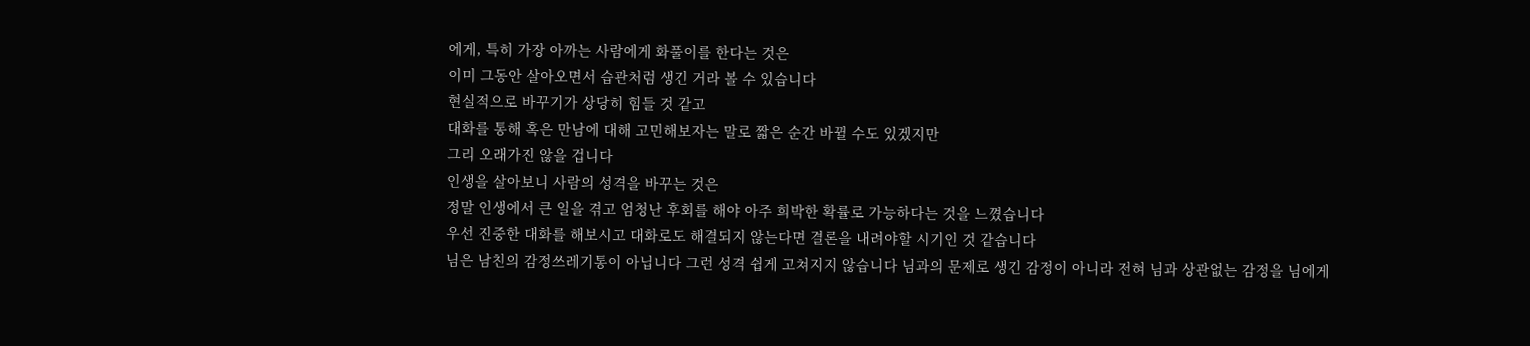에게, 특히 가장 아까는 사람에게 화풀이를 한다는 것은
이미 그동안 살아오면서 습관처럼 생긴 거라 볼 수 있습니다
현실적으로 바꾸기가 상당히 힘들 것 같고
대화를 통해 혹은 만남에 대해 고민해보자는 말로 짧은 순간 바뀔 수도 있겠지만
그리 오래가진 않을 겁니다
인생을 살아보니 사람의 성격을 바꾸는 것은
정말 인생에서 큰 일을 겪고 엄청난 후회를 해야 아주 희박한 확률로 가능하다는 것을 느꼈습니다
우선 진중한 대화를 해보시고 대화로도 해결되지 않는다면 결론을 내려야할 시기인 것 같습니다
님은 남친의 감정쓰레기통이 아닙니다 그런 성격 쉽게 고쳐지지 않습니다 님과의 문제로 생긴 감정이 아니라 전혀 님과 상관없는 감정을 님에게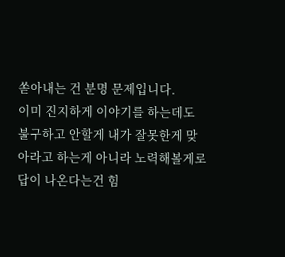쏟아내는 건 분명 문제입니다.
이미 진지하게 이야기를 하는데도 불구하고 안할게 내가 잘못한게 맞아라고 하는게 아니라 노력해볼게로 답이 나온다는건 힘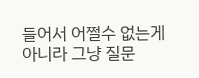들어서 어쩔수 없는게 아니라 그냥 질문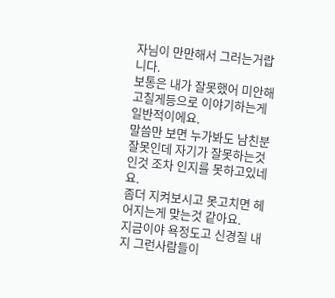자님이 만만해서 그러는거랍니다.
보통은 내가 잘못했어 미안해 고칠게등으로 이야기하는게 일반적이에요.
말씀만 보면 누가봐도 남친분 잘못인데 자기가 잘못하는것인것 조차 인지를 못하고있네요.
좀더 지켜보시고 못고치면 헤어지는게 맞는것 같아요.
지금이야 욕정도고 신경질 내지 그런사람들이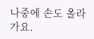나중에 손도 올라가요.